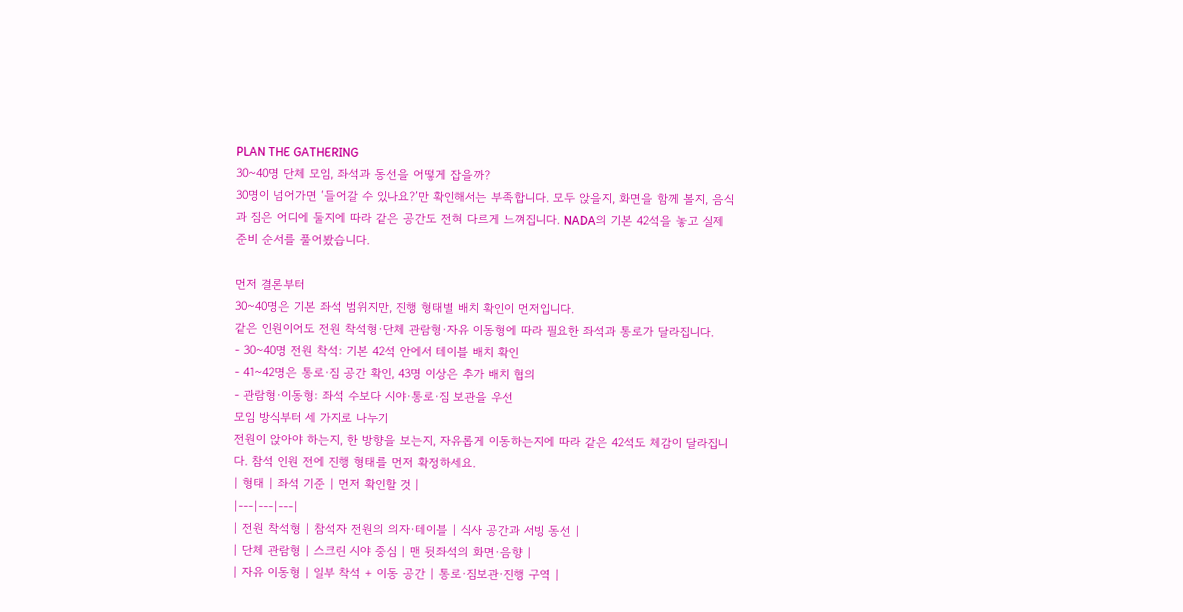PLAN THE GATHERING
30~40명 단체 모임, 좌석과 동선을 어떻게 잡을까?
30명이 넘어가면 ‘들어갈 수 있나요?’만 확인해서는 부족합니다. 모두 앉을지, 화면을 함께 볼지, 음식과 짐은 어디에 둘지에 따라 같은 공간도 전혀 다르게 느껴집니다. NADA의 기본 42석을 놓고 실제 준비 순서를 풀어봤습니다.

먼저 결론부터
30~40명은 기본 좌석 범위지만, 진행 형태별 배치 확인이 먼저입니다.
같은 인원이어도 전원 착석형·단체 관람형·자유 이동형에 따라 필요한 좌석과 통로가 달라집니다.
- 30~40명 전원 착석: 기본 42석 안에서 테이블 배치 확인
- 41~42명은 통로·짐 공간 확인, 43명 이상은 추가 배치 협의
- 관람형·이동형: 좌석 수보다 시야·통로·짐 보관을 우선
모임 방식부터 세 가지로 나누기
전원이 앉아야 하는지, 한 방향을 보는지, 자유롭게 이동하는지에 따라 같은 42석도 체감이 달라집니다. 참석 인원 전에 진행 형태를 먼저 확정하세요.
| 형태 | 좌석 기준 | 먼저 확인할 것 |
|---|---|---|
| 전원 착석형 | 참석자 전원의 의자·테이블 | 식사 공간과 서빙 동선 |
| 단체 관람형 | 스크린 시야 중심 | 맨 뒷좌석의 화면·음향 |
| 자유 이동형 | 일부 착석 + 이동 공간 | 통로·짐보관·진행 구역 |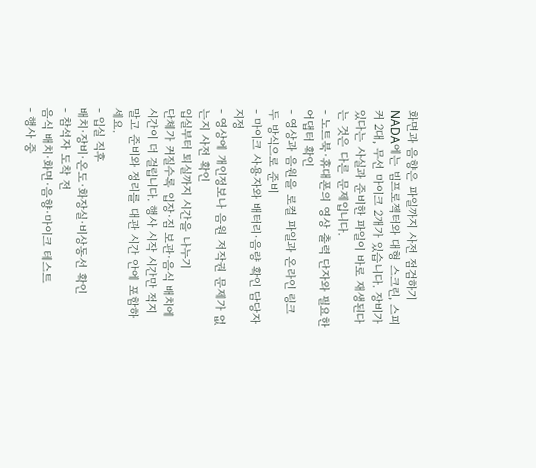화면과 음향은 파일까지 사전 점검하기
NADA에는 빔프로젝터와 대형 스크린, 스피커 2대, 무선 마이크 2개가 있습니다. 장비가 있다는 사실과 준비한 파일이 바로 재생된다는 것은 다른 문제입니다.
- 노트북·휴대폰의 영상 출력 단자와 필요한 어댑터 확인
- 영상과 음원을 로컬 파일과 온라인 링크 두 방식으로 준비
- 마이크 사용자와 배터리·음량 확인 담당자 지정
- 영상에 개인정보나 음원 저작권 문제가 없는지 사전 확인
입실부터 퇴실까지 시간을 나누기
단체가 커질수록 입장·짐 보관·음식 배치에 시간이 더 걸립니다. 행사 시작 시간만 적지 말고 준비와 정리를 대관 시간 안에 포함하세요.
- 입실 직후
배치·장비·온도·화장실·비상동선 확인
- 참석자 도착 전
음식 배치·화면·음향·마이크 테스트
- 행사 중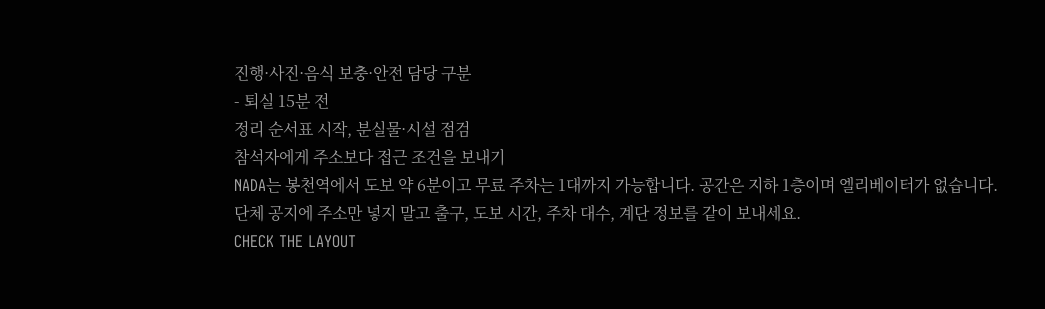진행·사진·음식 보충·안전 담당 구분
- 퇴실 15분 전
정리 순서표 시작, 분실물·시설 점검
참석자에게 주소보다 접근 조건을 보내기
NADA는 봉천역에서 도보 약 6분이고 무료 주차는 1대까지 가능합니다. 공간은 지하 1층이며 엘리베이터가 없습니다. 단체 공지에 주소만 넣지 말고 출구, 도보 시간, 주차 대수, 계단 정보를 같이 보내세요.
CHECK THE LAYOUT